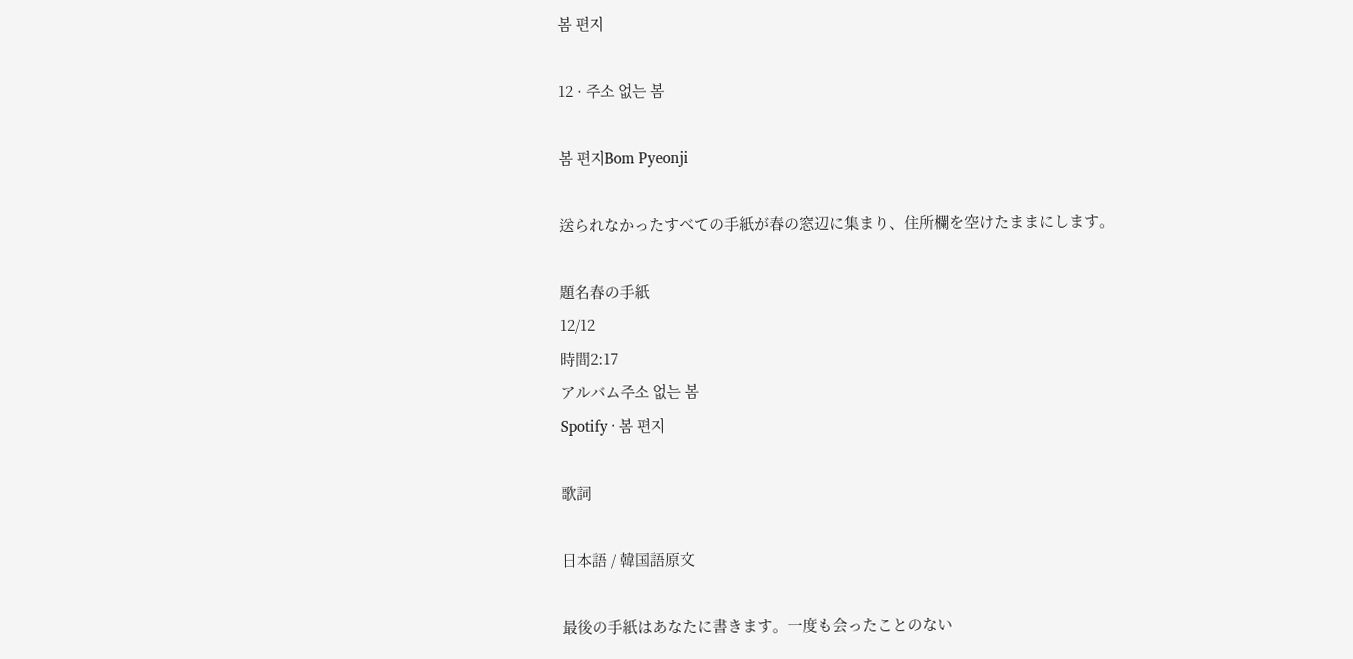봄 편지

12 · 주소 없는 봄

봄 편지Bom Pyeonji

送られなかったすべての手紙が春の窓辺に集まり、住所欄を空けたままにします。

題名春の手紙
12/12
時間2:17
アルバム주소 없는 봄
Spotify · 봄 편지

歌詞

日本語 / 韓国語原文

最後の手紙はあなたに書きます。一度も会ったことのない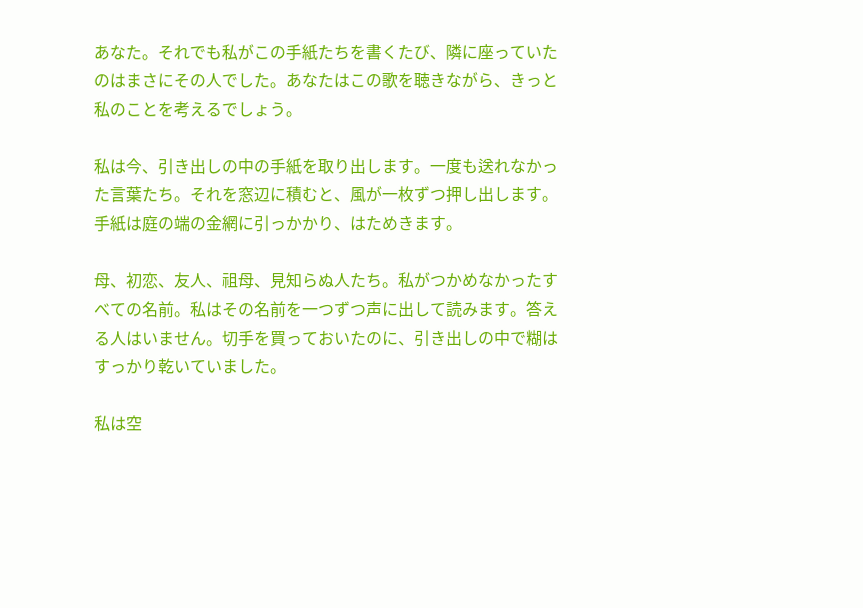あなた。それでも私がこの手紙たちを書くたび、隣に座っていたのはまさにその人でした。あなたはこの歌を聴きながら、きっと私のことを考えるでしょう。

私は今、引き出しの中の手紙を取り出します。一度も送れなかった言葉たち。それを窓辺に積むと、風が一枚ずつ押し出します。手紙は庭の端の金網に引っかかり、はためきます。

母、初恋、友人、祖母、見知らぬ人たち。私がつかめなかったすべての名前。私はその名前を一つずつ声に出して読みます。答える人はいません。切手を買っておいたのに、引き出しの中で糊はすっかり乾いていました。

私は空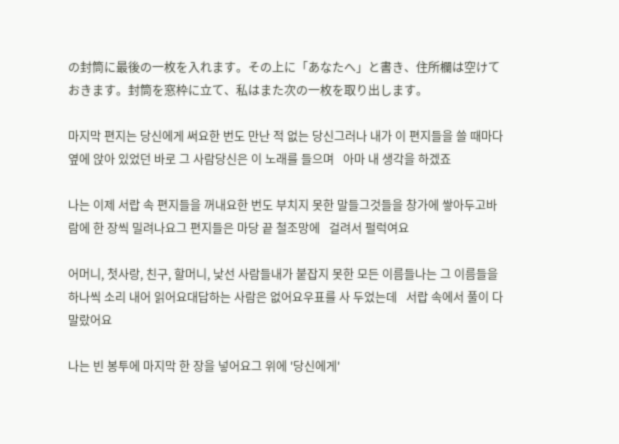の封筒に最後の一枚を入れます。その上に「あなたへ」と書き、住所欄は空けておきます。封筒を窓枠に立て、私はまた次の一枚を取り出します。

마지막 편지는 당신에게 써요한 번도 만난 적 없는 당신그러나 내가 이 편지들을 쓸 때마다옆에 앉아 있었던 바로 그 사람당신은 이 노래를 들으며   아마 내 생각을 하겠죠

나는 이제 서랍 속 편지들을 꺼내요한 번도 부치지 못한 말들그것들을 창가에 쌓아두고바람에 한 장씩 밀려나요그 편지들은 마당 끝 철조망에   걸려서 펄럭여요

어머니, 첫사랑, 친구, 할머니, 낯선 사람들내가 붙잡지 못한 모든 이름들나는 그 이름들을 하나씩 소리 내어 읽어요대답하는 사람은 없어요우표를 사 두었는데   서랍 속에서 풀이 다 말랐어요

나는 빈 봉투에 마지막 한 장을 넣어요그 위에 '당신에게'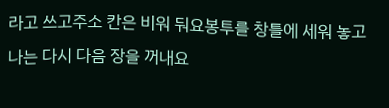라고 쓰고주소 칸은 비워 둬요봉투를 창틀에 세워 놓고나는 다시 다음 장을 꺼내요